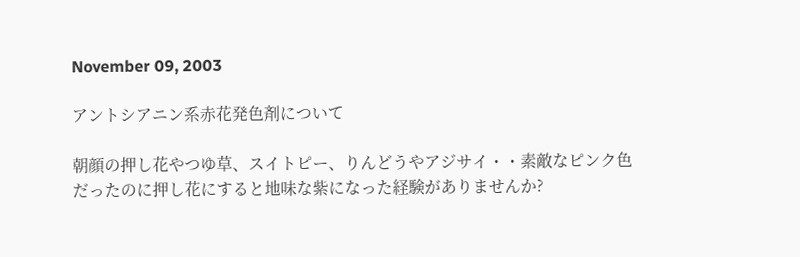November 09, 2003

アントシアニン系赤花発色剤について

朝顔の押し花やつゆ草、スイトピー、りんどうやアジサイ・・素敵なピンク色だったのに押し花にすると地味な紫になった経験がありませんか?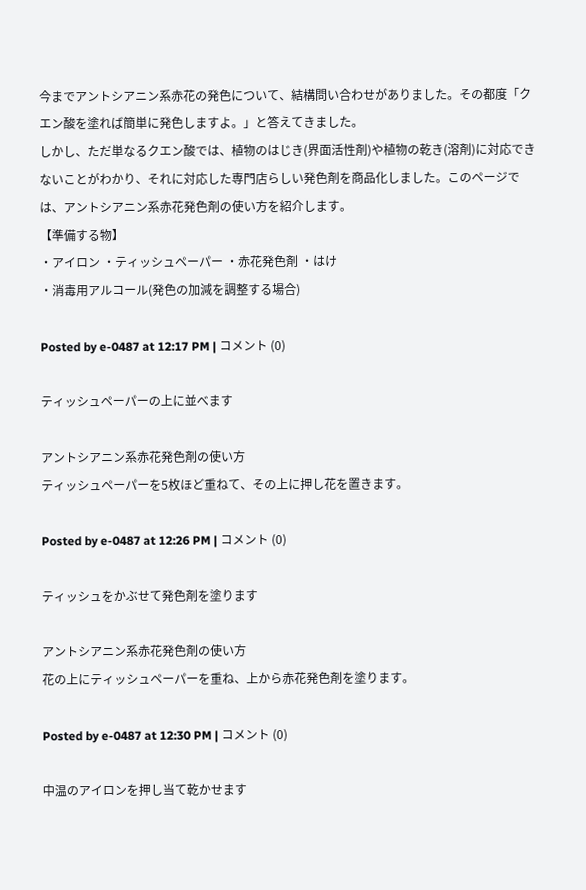今までアントシアニン系赤花の発色について、結構問い合わせがありました。その都度「クエン酸を塗れば簡単に発色しますよ。」と答えてきました。
しかし、ただ単なるクエン酸では、植物のはじき(界面活性剤)や植物の乾き(溶剤)に対応できないことがわかり、それに対応した専門店らしい発色剤を商品化しました。このページでは、アントシアニン系赤花発色剤の使い方を紹介します。
【準備する物】
・アイロン ・ティッシュペーパー ・赤花発色剤 ・はけ
・消毒用アルコール(発色の加減を調整する場合)

Posted by e-0487 at 12:17 PM | コメント (0)

ティッシュペーパーの上に並べます

アントシアニン系赤花発色剤の使い方
ティッシュペーパーを5枚ほど重ねて、その上に押し花を置きます。

Posted by e-0487 at 12:26 PM | コメント (0)

ティッシュをかぶせて発色剤を塗ります

アントシアニン系赤花発色剤の使い方
花の上にティッシュペーパーを重ね、上から赤花発色剤を塗ります。

Posted by e-0487 at 12:30 PM | コメント (0)

中温のアイロンを押し当て乾かせます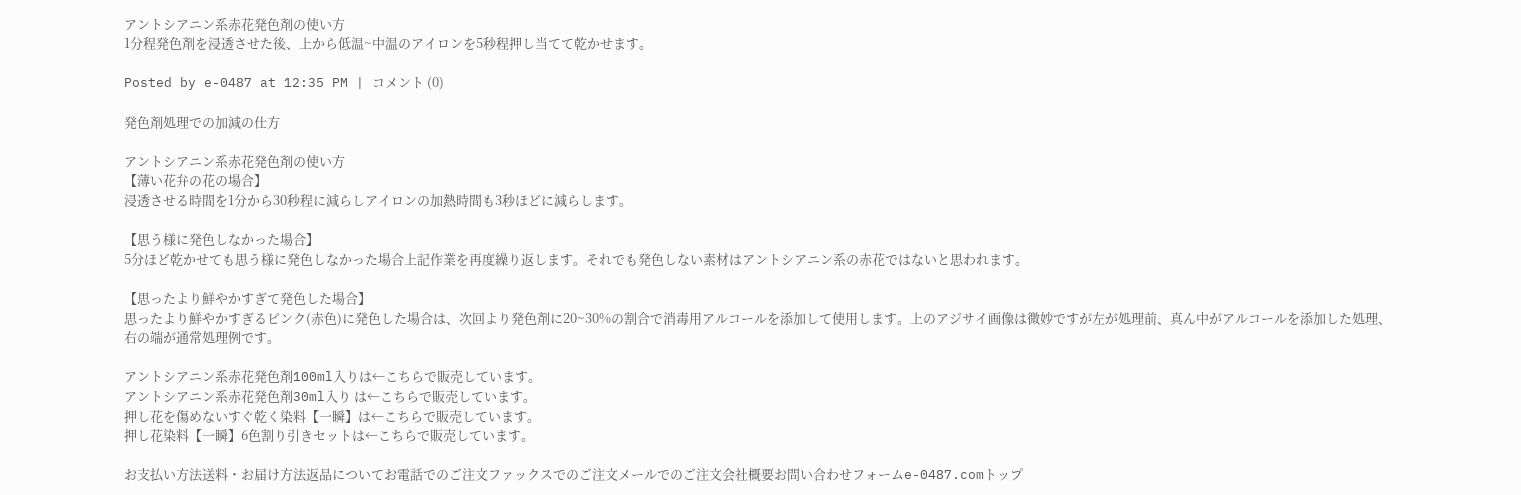アントシアニン系赤花発色剤の使い方
1分程発色剤を浸透させた後、上から低温~中温のアイロンを5秒程押し当てて乾かせます。

Posted by e-0487 at 12:35 PM | コメント (0)

発色剤処理での加減の仕方

アントシアニン系赤花発色剤の使い方
【薄い花弁の花の場合】
浸透させる時間を1分から30秒程に減らしアイロンの加熱時間も3秒ほどに減らします。

【思う様に発色しなかった場合】
5分ほど乾かせても思う様に発色しなかった場合上記作業を再度繰り返します。それでも発色しない素材はアントシアニン系の赤花ではないと思われます。

【思ったより鮮やかすぎて発色した場合】
思ったより鮮やかすぎるピンク(赤色)に発色した場合は、次回より発色剤に20~30%の割合で消毒用アルコールを添加して使用します。上のアジサイ画像は微妙ですが左が処理前、真ん中がアルコールを添加した処理、右の端が通常処理例です。

アントシアニン系赤花発色剤100ml入りは←こちらで販売しています。
アントシアニン系赤花発色剤30ml入り は←こちらで販売しています。
押し花を傷めないすぐ乾く染料【一瞬】は←こちらで販売しています。
押し花染料【一瞬】6色割り引きセットは←こちらで販売しています。

お支払い方法送料・お届け方法返品についてお電話でのご注文ファックスでのご注文メールでのご注文会社概要お問い合わせフォームe-0487.comトップ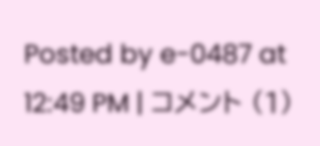Posted by e-0487 at 12:49 PM | コメント (1)